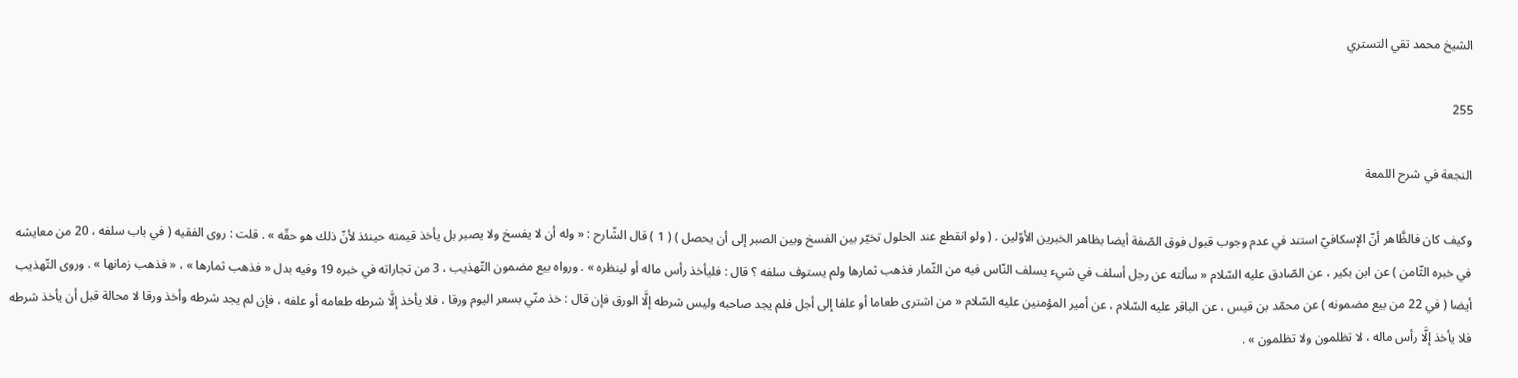الشيخ محمد تقي التستري

255

النجعة في شرح اللمعة

وكيف كان فالظَّاهر أنّ الإسكافيّ استند في عدم وجوب قبول فوق الصّفة أيضا بظاهر الخبرين الأوّلين . ( ولو انقطع عند الحلول تخيّر بين الفسخ وبين الصبر إلى أن يحصل ) ( 1 ) قال الشّارح : « وله أن لا يفسخ ولا يصبر بل يأخذ قيمته حينئذ لأنّ ذلك هو حقّه » . قلت : روى الفقيه ( في باب سلفه ، 20 من معايشه في خبره الثّامن ) عن ابن بكير ، عن الصّادق عليه السّلام « سألته عن رجل أسلف في شيء يسلف النّاس فيه من الثّمار فذهب ثمارها ولم يستوف سلفه ؟ قال : فليأخذ رأس ماله أو لينظره » . ورواه بيع مضمون التّهذيب ، 3 من تجاراته في خبره 19 وفيه بدل « فذهب ثمارها » ، « فذهب زمانها » . وروى التّهذيب أيضا ( في 22 من بيع مضمونه ) عن محمّد بن قيس ، عن الباقر عليه السّلام ، عن أمير المؤمنين عليه السّلام « من اشترى طعاما أو علفا إلى أجل فلم يجد صاحبه وليس شرطه إلَّا الورق فإن قال : خذ منّي بسعر اليوم ورقا ، فلا يأخذ إلَّا شرطه طعامه أو علفه ، فإن لم يجد شرطه وأخذ ورقا لا محالة قبل أن يأخذ شرطه فلا يأخذ إلَّا رأس ماله ، لا تظلمون ولا تظلمون » .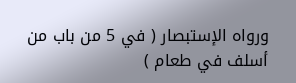ورواه الإستبصار ( في 5 من باب من أسلف في طعام )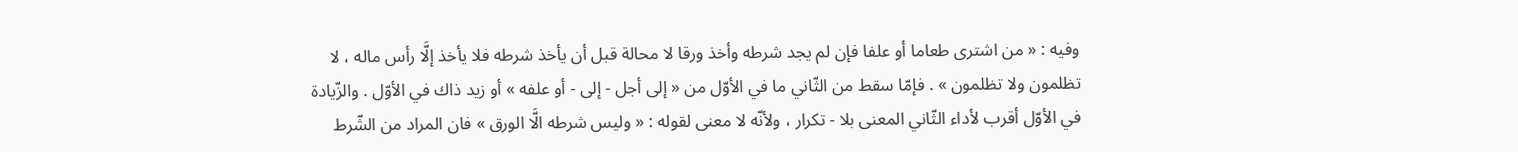وفيه : « من اشترى طعاما أو علفا فإن لم يجد شرطه وأخذ ورقا لا محالة قبل أن يأخذ شرطه فلا يأخذ إلَّا رأس ماله ، لا تظلمون ولا تظلمون » . فإمّا سقط من الثّاني ما في الأوّل من « إلى أجل - إلى - أو علفه » أو زيد ذاك في الأوّل . والزّيادة في الأوّل أقرب لأداء الثّاني المعنى بلا - تكرار ، ولأنّه لا معنى لقوله : « وليس شرطه الَّا الورق » فان المراد من الشّرط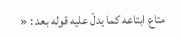متاع ابتاعه كما يدلّ عليه قوله بعد : «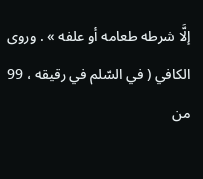إلَّا شرطه طعامه أو علفه » . وروى الكافي ( في السّلم في رقيقه ، 99 من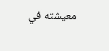معيشته في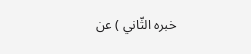خبره الثّاني ) عن